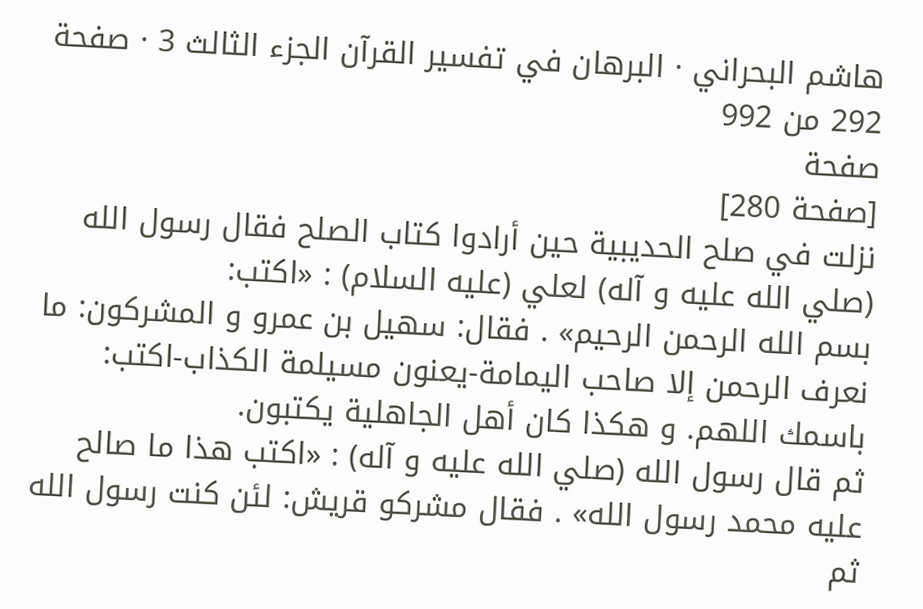هاشم البحراني · البرهان في تفسير القرآن الجزء الثالث 3 · صفحة 292 من 992
صفحة
[صفحة 280]
نزلت في صلح الحديبية حين أرادوا كتاب الصلح فقال رسول الله (صلي الله عليه و آله) لعلي (عليه السلام) : «اكتب:
بسم الله الرحمن الرحيم» . فقال: سهيل بن عمرو و المشركون: ما نعرف الرحمن إلا صاحب اليمامة-يعنون مسيلمة الكذاب-اكتب: باسمك اللهم. و هكذا كان أهل الجاهلية يكتبون.
ثم قال رسول الله (صلي الله عليه و آله) : «اكتب هذا ما صالح عليه محمد رسول الله» . فقال مشركو قريش: لئن كنت رسول الله ثم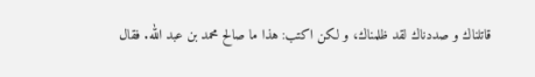قاتلناك و صددناك لقد ظلمناك، و لكن اكتب: هذا ما صالح محمد بن عبد الله. فقال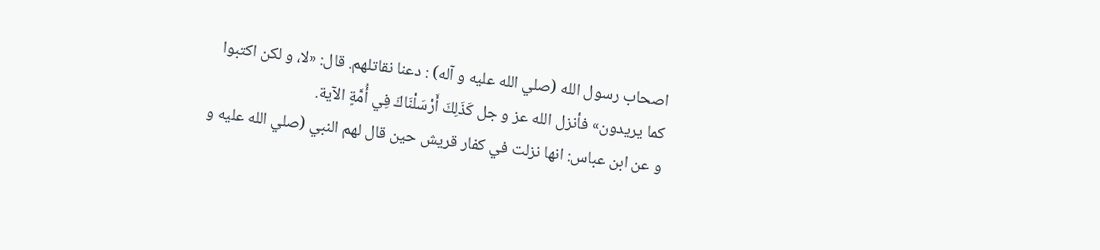اصحاب رسول الله (صلي الله عليه و آله) : دعنا نقاتلهم. قال: «لا، و لكن اكتبوا كما يريدون» فأنزل الله عز و جل كَذَلِكَ أَرْسَلْنَاكَ فِي أُمَّةٍ الآية.
و عن ابن عباس: انها نزلت في كفار قريش حين قال لهم النبي (صلي الله عليه و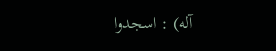آله) : اسجدوا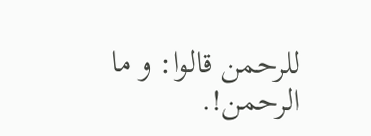للرحمن قالوا: و ما الرحمن!.